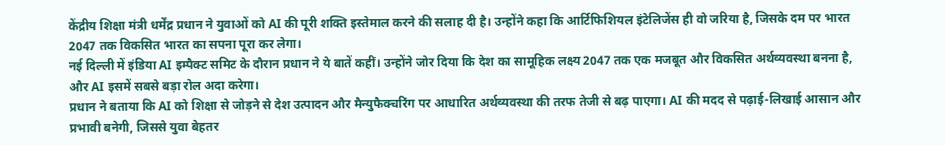केंद्रीय शिक्षा मंत्री धर्मेंद्र प्रधान ने युवाओं को AI की पूरी शक्ति इस्तेमाल करने की सलाह दी है। उन्होंने कहा कि आर्टिफिशियल इंटेलिजेंस ही वो जरिया है, जिसके दम पर भारत 2047 तक विकसित भारत का सपना पूरा कर लेगा।
नई दिल्ली में इंडिया AI इम्पैक्ट समिट के दौरान प्रधान ने ये बातें कहीं। उन्होंने जोर दिया कि देश का सामूहिक लक्ष्य 2047 तक एक मजबूत और विकसित अर्थव्यवस्था बनना है, और AI इसमें सबसे बड़ा रोल अदा करेगा।
प्रधान ने बताया कि AI को शिक्षा से जोड़ने से देश उत्पादन और मैन्युफैक्चरिंग पर आधारित अर्थव्यवस्था की तरफ तेजी से बढ़ पाएगा। AI की मदद से पढ़ाई-लिखाई आसान और प्रभावी बनेगी, जिससे युवा बेहतर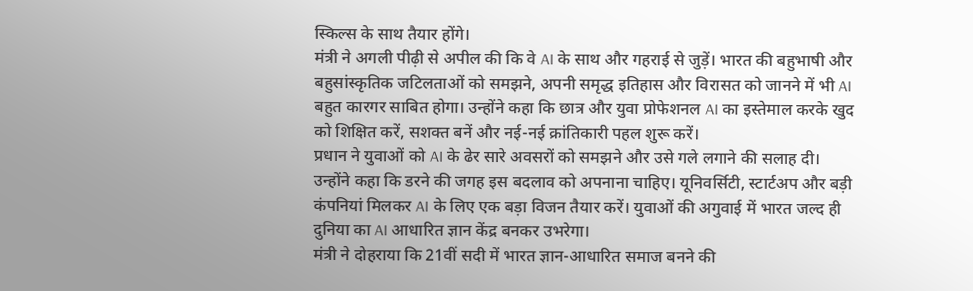स्किल्स के साथ तैयार होंगे।
मंत्री ने अगली पीढ़ी से अपील की कि वे AI के साथ और गहराई से जुड़ें। भारत की बहुभाषी और बहुसांस्कृतिक जटिलताओं को समझने, अपनी समृद्ध इतिहास और विरासत को जानने में भी AI बहुत कारगर साबित होगा। उन्होंने कहा कि छात्र और युवा प्रोफेशनल AI का इस्तेमाल करके खुद को शिक्षित करें, सशक्त बनें और नई-नई क्रांतिकारी पहल शुरू करें।
प्रधान ने युवाओं को AI के ढेर सारे अवसरों को समझने और उसे गले लगाने की सलाह दी। उन्होंने कहा कि डरने की जगह इस बदलाव को अपनाना चाहिए। यूनिवर्सिटी, स्टार्टअप और बड़ी कंपनियां मिलकर AI के लिए एक बड़ा विजन तैयार करें। युवाओं की अगुवाई में भारत जल्द ही दुनिया का AI आधारित ज्ञान केंद्र बनकर उभरेगा।
मंत्री ने दोहराया कि 21वीं सदी में भारत ज्ञान-आधारित समाज बनने की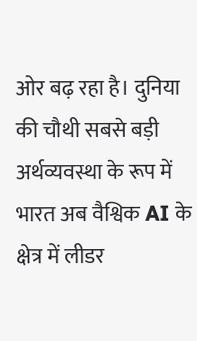ओर बढ़ रहा है। दुनिया की चौथी सबसे बड़ी अर्थव्यवस्था के रूप में भारत अब वैश्विक AI के क्षेत्र में लीडर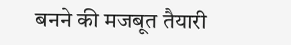बनने की मजबूत तैयारी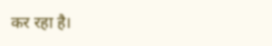कर रहा है।